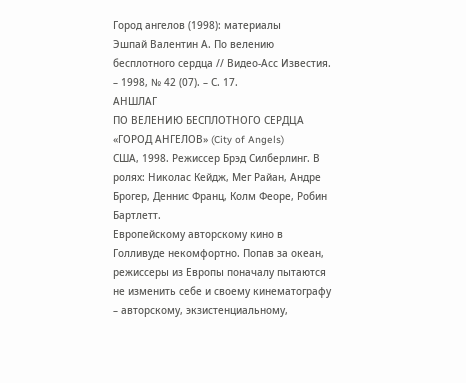Город ангелов (1998): материалы
Эшпай Валентин А. По велению бесплотного сердца // Видео-Асс Известия. – 1998, № 42 (07). – С. 17.
АНШЛАГ
ПО ВЕЛЕНИЮ БЕСПЛОТНОГО СЕРДЦА
«ГОРОД АНГЕЛОВ» (City of Angels)
США, 1998. Режиссер Брэд Силберлинг. В ролях: Николас Кейдж, Мег Райан, Андре Брогер, Деннис Франц, Колм Феоре, Робин Бартлетт.
Европейскому авторскому кино в Голливуде некомфортно. Попав за океан, режиссеры из Европы поначалу пытаются не изменить себе и своему кинематографу – авторскому, экзистенциальному,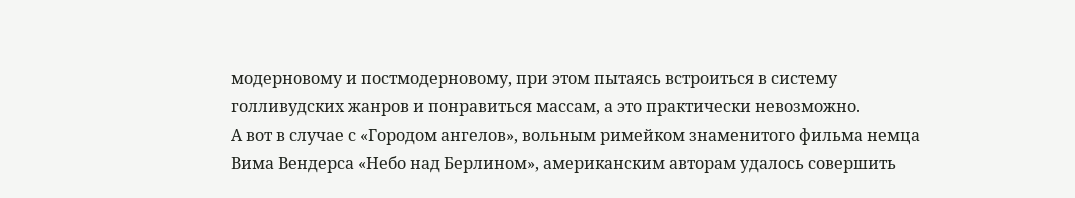модерновому и постмодерновому, при этом пытаясь встроиться в систему голливудских жанров и понравиться массам, а это практически невозможно.
А вот в случае с «Городом ангелов», вольным римейком знаменитого фильма немца Вима Вендерса «Небо над Берлином», американским авторам удалось совершить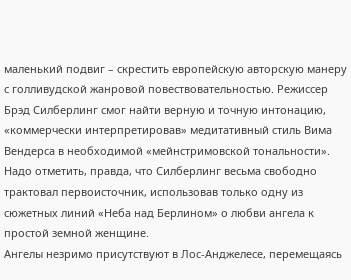маленький подвиг – скрестить европейскую авторскую манеру с голливудской жанровой повествовательностью. Режиссер Брэд Силберлинг смог найти верную и точную интонацию, «коммерчески интерпретировав» медитативный стиль Вима Вендерса в необходимой «мейнстримовской тональности». Надо отметить, правда, что Силберлинг весьма свободно трактовал первоисточник, использовав только одну из сюжетных линий «Неба над Берлином» о любви ангела к простой земной женщине.
Ангелы незримо присутствуют в Лос-Анджелесе, перемещаясь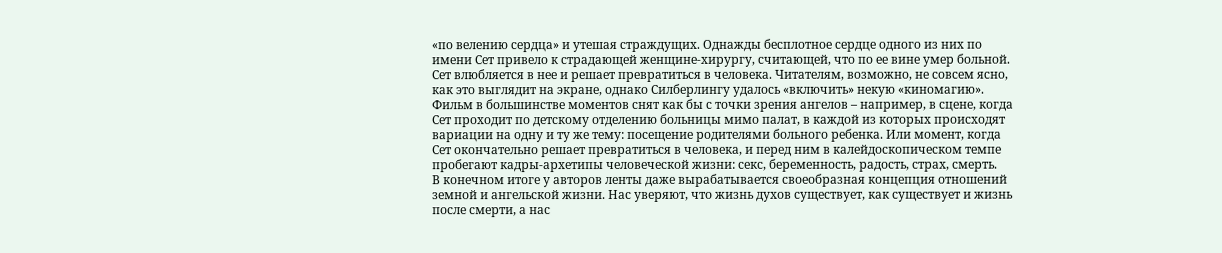«по велению сердца» и утешая страждущих. Однажды бесплотное сердце одного из них по имени Сет привело к страдающей женщине-хирургу, считающей, что по ее вине умер больной. Сет влюбляется в нее и решает превратиться в человека. Читателям, возможно, не совсем ясно, как это выглядит на экране, однако Силберлингу удалось «включить» некую «киномагию». Фильм в большинстве моментов снят как бы с точки зрения ангелов – например, в сцене, когда Сет проходит по детскому отделению больницы мимо палат, в каждой из которых происходят вариации на одну и ту же тему: посещение родителями больного ребенка. Или момент, когда Сет окончательно решает превратиться в человека, и перед ним в калейдоскопическом темпе пробегают кадры-архетипы человеческой жизни: секс, беременность, радость, страх, смерть.
В конечном итоге у авторов ленты даже вырабатывается своеобразная концепция отношений земной и ангельской жизни. Нас уверяют, что жизнь духов существует, как существует и жизнь после смерти, а нас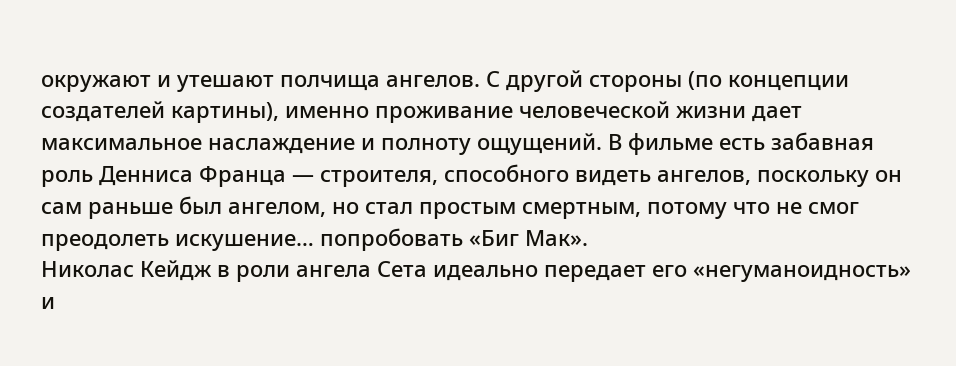окружают и утешают полчища ангелов. С другой стороны (по концепции создателей картины), именно проживание человеческой жизни дает максимальное наслаждение и полноту ощущений. В фильме есть забавная роль Денниса Франца — строителя, способного видеть ангелов, поскольку он сам раньше был ангелом, но стал простым смертным, потому что не смог преодолеть искушение… попробовать «Биг Мак».
Николас Кейдж в роли ангела Сета идеально передает его «негуманоидность» и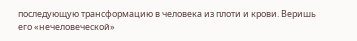последующую трансформацию в человека из плоти и крови. Веришь его «нечеловеческой»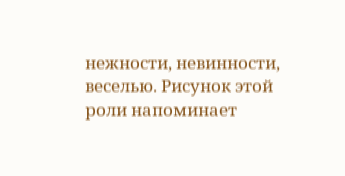нежности, невинности, веселью. Рисунок этой роли напоминает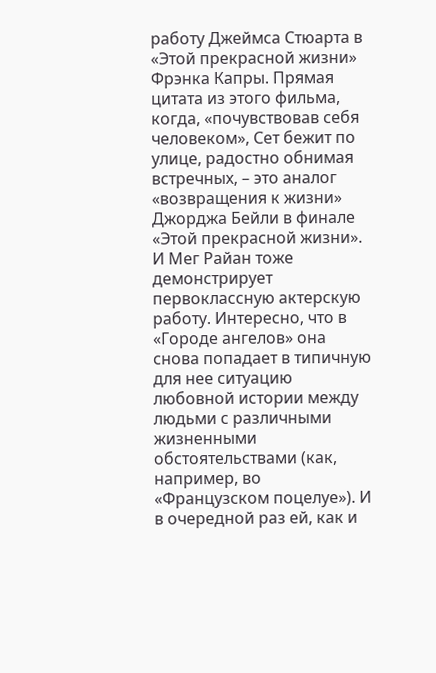работу Джеймса Стюарта в «Этой прекрасной жизни» Фрэнка Капры. Прямая цитата из этого фильма, когда, «почувствовав себя человеком», Сет бежит по улице, радостно обнимая встречных, – это аналог «возвращения к жизни» Джорджа Бейли в финале «Этой прекрасной жизни».
И Мег Райан тоже демонстрирует первоклассную актерскую работу. Интересно, что в «Городе ангелов» она снова попадает в типичную для нее ситуацию любовной истории между людьми с различными жизненными обстоятельствами (как, например, во «Французском поцелуе»). И в очередной раз ей, как и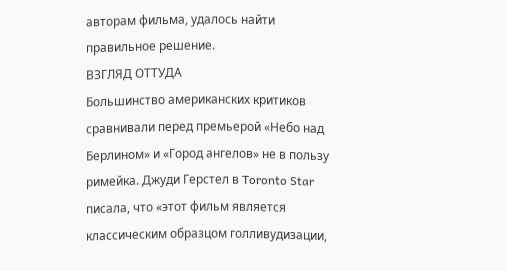авторам фильма, удалось найти правильное решение.
ВЗГЛЯД ОТТУДА
Большинство американских критиков сравнивали перед премьерой «Небо над Берлином» и «Город ангелов» не в пользу римейка. Джуди Герстел в Toronto Star писала, что «этот фильм является классическим образцом голливудизации,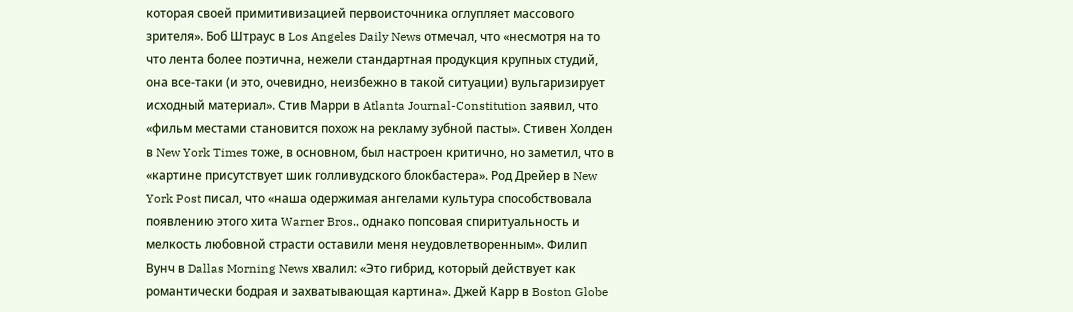которая своей примитивизацией первоисточника оглупляет массового зрителя». Боб Штраус в Los Angeles Daily News отмечал, что «несмотря на то что лента более поэтична, нежели стандартная продукция крупных студий, она все-таки (и это, очевидно, неизбежно в такой ситуации) вульгаризирует исходный материал». Стив Марри в Atlanta Journal-Constitution заявил, что «фильм местами становится похож на рекламу зубной пасты». Стивен Холден в New York Times тоже, в основном, был настроен критично, но заметил, что в «картине присутствует шик голливудского блокбастера». Род Дрейер в New York Post писал, что «наша одержимая ангелами культура способствовала появлению этого хита Warner Bros., однако попсовая спиритуальность и мелкость любовной страсти оставили меня неудовлетворенным». Филип Вунч в Dallas Morning News хвалил: «Это гибрид, который действует как романтически бодрая и захватывающая картина». Джей Карр в Boston Globe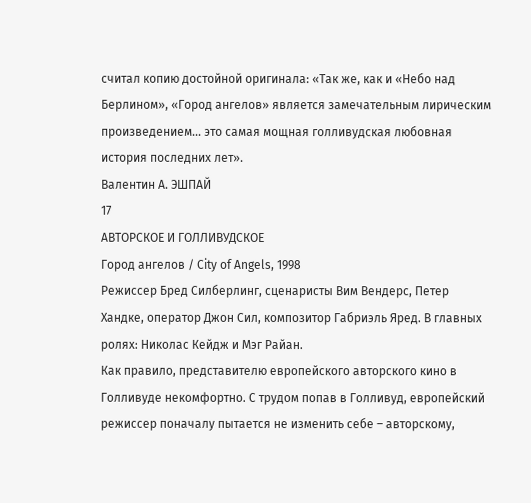считал копию достойной оригинала: «Так же, как и «Небо над Берлином», «Город ангелов» является замечательным лирическим произведением… это самая мощная голливудская любовная история последних лет».
Валентин А. ЭШПАЙ
17
АВТОРСКОЕ И ГОЛЛИВУДСКОЕ
Город ангелов / City of Angels, 1998
Режиссер Бред Силберлинг, сценаристы Вим Вендерс, Петер Хандке, оператор Джон Сил, композитор Габриэль Яред. В главных ролях: Николас Кейдж и Мэг Райан.
Как правило, представителю европейского авторского кино в Голливуде некомфортно. С трудом попав в Голливуд, европейский режиссер поначалу пытается не изменить себе – авторскому,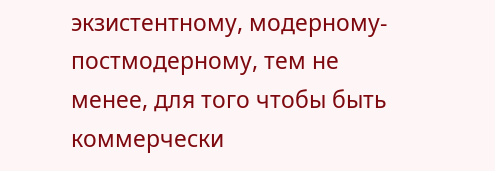экзистентному, модерному-постмодерному, тем не менее, для того чтобы быть коммерчески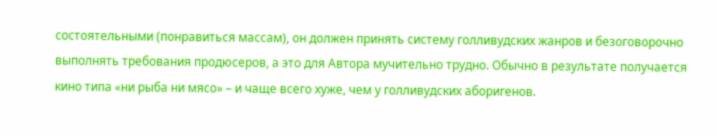состоятельными (понравиться массам), он должен принять систему голливудских жанров и безоговорочно выполнять требования продюсеров, а это для Автора мучительно трудно. Обычно в результате получается кино типа «ни рыба ни мясо» – и чаще всего хуже, чем у голливудских аборигенов.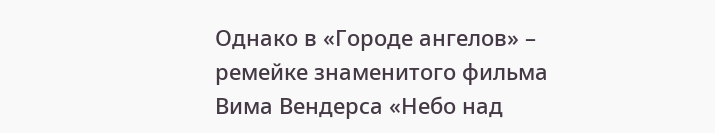Однако в «Городе ангелов» – ремейке знаменитого фильма Вима Вендерса «Небо над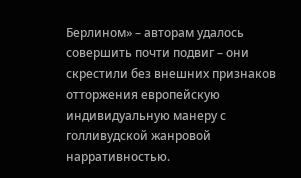Берлином» – авторам удалось совершить почти подвиг – они скрестили без внешних признаков отторжения европейскую индивидуальную манеру с голливудской жанровой нарративностью.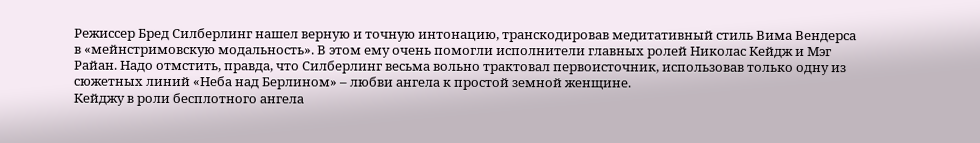Режиссер Бред Силберлинг нашел верную и точную интонацию, транскодировав медитативный стиль Вима Вендерса в «мейнстримовскую модальность». В этом ему очень помогли исполнители главных ролей Николас Кейдж и Мэг Райан. Надо отмстить, правда, что Силберлинг весьма вольно трактовал первоисточник, использовав только одну из сюжетных линий «Неба над Берлином» – любви ангела к простой земной женщине.
Кейджу в роли бесплотного ангела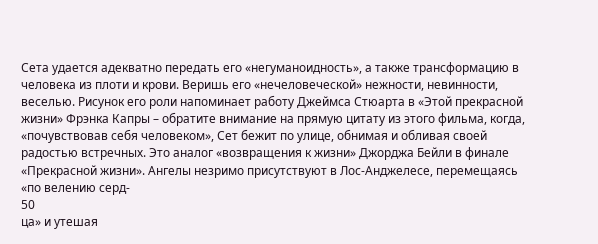Сета удается адекватно передать его «негуманоидность», а также трансформацию в человека из плоти и крови. Веришь его «нечеловеческой» нежности, невинности, веселью. Рисунок его роли напоминает работу Джеймса Стюарта в «Этой прекрасной жизни» Фрэнка Капры – обратите внимание на прямую цитату из этого фильма, когда, «почувствовав себя человеком», Сет бежит по улице, обнимая и обливая своей радостью встречных. Это аналог «возвращения к жизни» Джорджа Бейли в финале «Прекрасной жизни». Ангелы незримо присутствуют в Лос-Анджелесе, перемещаясь «по велению серд-
50
ца» и утешая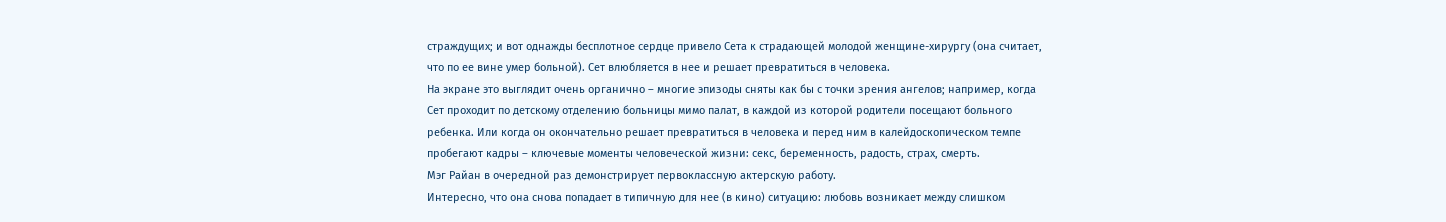страждущих; и вот однажды бесплотное сердце привело Сета к страдающей молодой женщине-хирургу (она считает, что по ее вине умер больной). Сет влюбляется в нее и решает превратиться в человека.
На экране это выглядит очень органично – многие эпизоды сняты как бы с точки зрения ангелов; например, когда Сет проходит по детскому отделению больницы мимо палат, в каждой из которой родители посещают больного ребенка. Или когда он окончательно решает превратиться в человека и перед ним в калейдоскопическом темпе пробегают кадры – ключевые моменты человеческой жизни: секс, беременность, радость, страх, смерть.
Мэг Райан в очередной раз демонстрирует первоклассную актерскую работу.
Интересно, что она снова попадает в типичную для нее (в кино) ситуацию: любовь возникает между слишком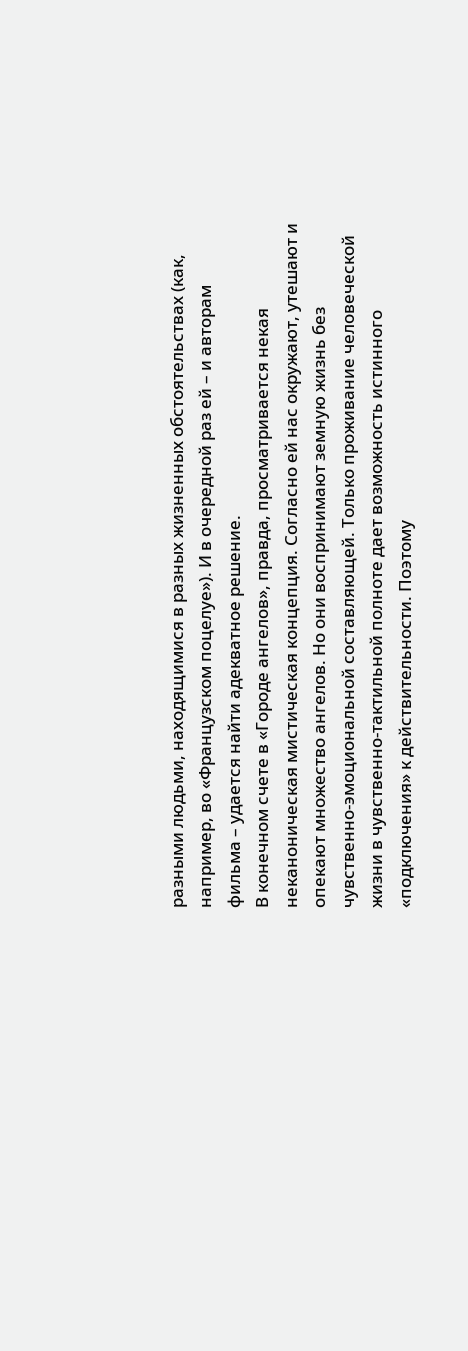разными людьми, находящимися в разных жизненных обстоятельствах (как, например, во «Французском поцелуе»). И в очередной раз ей – и авторам фильма – удается найти адекватное решение.
В конечном счете в «Городе ангелов», правда, просматривается некая неканоническая мистическая концепция. Согласно ей нас окружают, утешают и опекают множество ангелов. Но они воспринимают земную жизнь без чувственно-эмоциональной составляющей. Только проживание человеческой жизни в чувственно-тактильной полноте дает возможность истинного «подключения» к действительности. Поэтому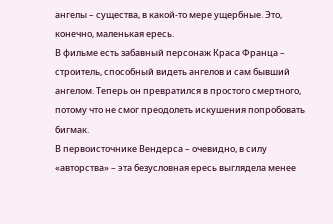ангелы – существа, в какой-то мере ущербные. Это, конечно, маленькая ересь.
В фильме есть забавный персонаж Краса Франца – строитель, способный видеть ангелов и сам бывший ангелом. Теперь он превратился в простого смертного, потому что не смог преодолеть искушения попробовать бигмак.
В первоисточнике Вендерса – очевидно, в силу «авторства» – эта безусловная ересь выглядела менее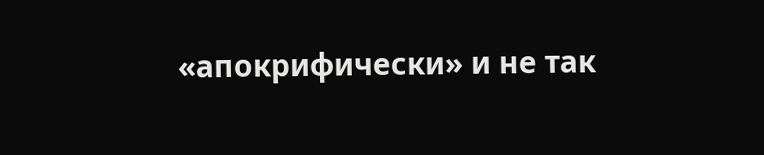«апокрифически» и не так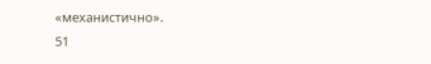«механистично».
51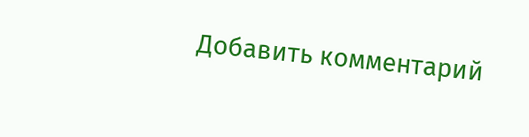Добавить комментарий